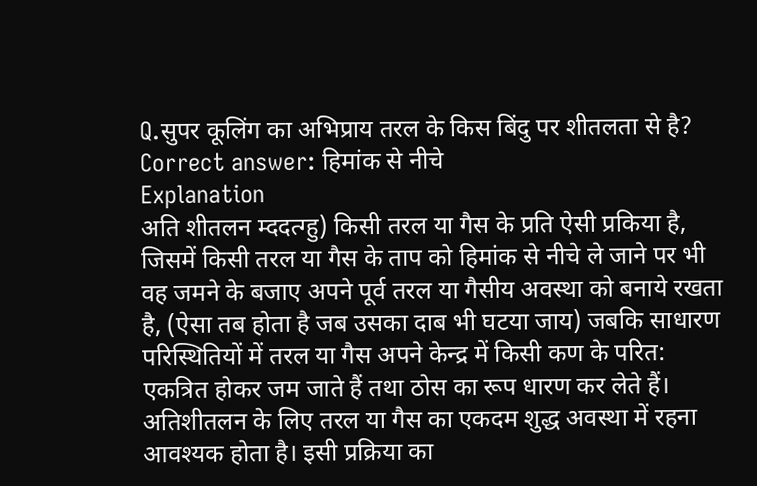Q.सुपर कूलिंग का अभिप्राय तरल के किस बिंदु पर शीतलता से है?
Correct answer: हिमांक से नीचे
Explanation
अति शीतलन म्ददत्ग्हु) किसी तरल या गैस के प्रति ऐसी प्रकिया है, जिसमें किसी तरल या गैस के ताप को हिमांक से नीचे ले जाने पर भी वह जमने के बजाए अपने पूर्व तरल या गैसीय अवस्था को बनाये रखता है, (ऐसा तब होता है जब उसका दाब भी घटया जाय) जबकि साधारण परिस्थितियों में तरल या गैस अपने केन्द्र में किसी कण के परित: एकत्रित होकर जम जाते हैं तथा ठोस का रूप धारण कर लेते हैं। अतिशीतलन के लिए तरल या गैस का एकदम शुद्ध अवस्था में रहना आवश्यक होता है। इसी प्रक्रिया का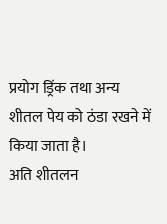प्रयोग ड्रिंक तथा अन्य शीतल पेय को ठंडा रखने में किया जाता है।
अति शीतलन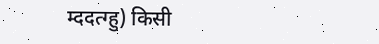म्ददत्ग्हु) किसी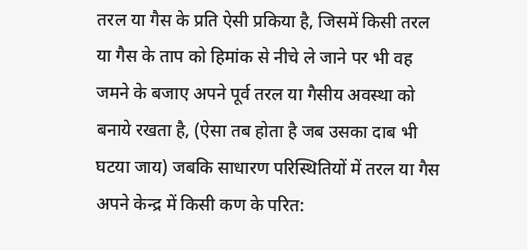तरल या गैस के प्रति ऐसी प्रकिया है, जिसमें किसी तरल या गैस के ताप को हिमांक से नीचे ले जाने पर भी वह जमने के बजाए अपने पूर्व तरल या गैसीय अवस्था को बनाये रखता है, (ऐसा तब होता है जब उसका दाब भी घटया जाय) जबकि साधारण परिस्थितियों में तरल या गैस अपने केन्द्र में किसी कण के परित: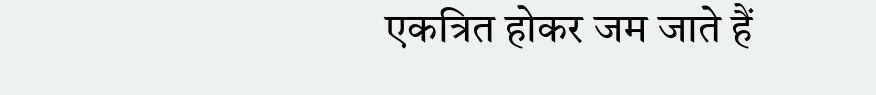एकत्रित होकर जम जाते हैं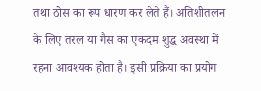तथा ठोस का रूप धारण कर लेते हैं। अतिशीतलन के लिए तरल या गैस का एकदम शुद्ध अवस्था में रहना आवश्यक होता है। इसी प्रक्रिया का प्रयोग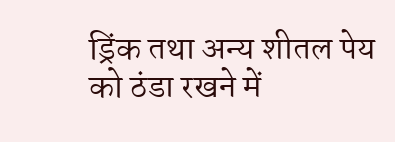ड्रिंक तथा अन्य शीतल पेय को ठंडा रखने में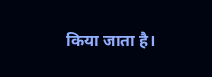किया जाता है।